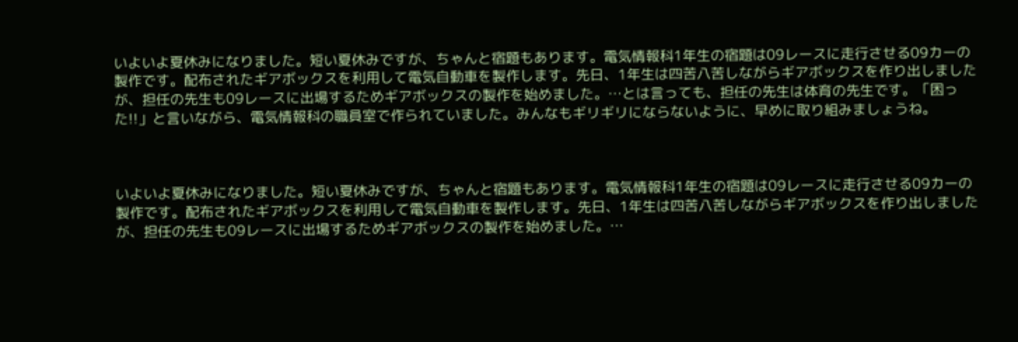いよいよ夏休みになりました。短い夏休みですが、ちゃんと宿題もあります。電気情報科1年生の宿題は09レースに走行させる09カーの製作です。配布されたギアボックスを利用して電気自動車を製作します。先日、1年生は四苦八苦しながらギアボックスを作り出しましたが、担任の先生も09レースに出場するためギアボックスの製作を始めました。…とは言っても、担任の先生は体育の先生です。「困った!!」と言いながら、電気情報科の職員室で作られていました。みんなもギリギリにならないように、早めに取り組みましょうね。



いよいよ夏休みになりました。短い夏休みですが、ちゃんと宿題もあります。電気情報科1年生の宿題は09レースに走行させる09カーの製作です。配布されたギアボックスを利用して電気自動車を製作します。先日、1年生は四苦八苦しながらギアボックスを作り出しましたが、担任の先生も09レースに出場するためギアボックスの製作を始めました。…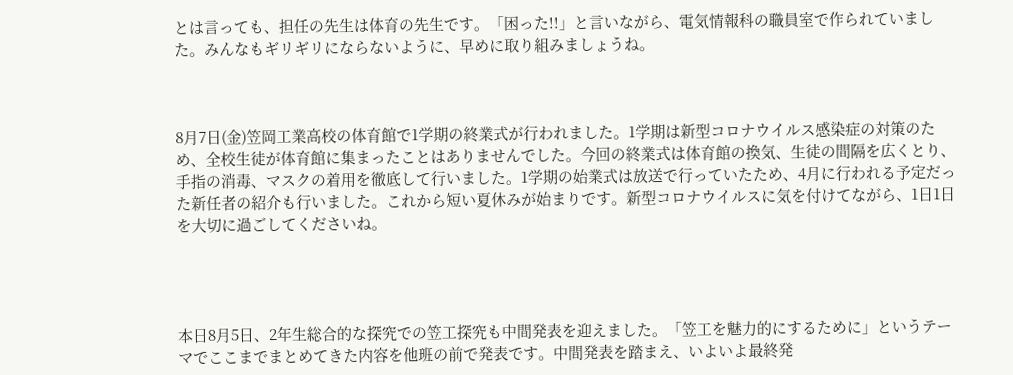とは言っても、担任の先生は体育の先生です。「困った!!」と言いながら、電気情報科の職員室で作られていました。みんなもギリギリにならないように、早めに取り組みましょうね。



8月7日(金)笠岡工業高校の体育館で1学期の終業式が行われました。1学期は新型コロナウイルス感染症の対策のため、全校生徒が体育館に集まったことはありませんでした。今回の終業式は体育館の換気、生徒の間隔を広くとり、手指の消毒、マスクの着用を徹底して行いました。1学期の始業式は放送で行っていたため、4月に行われる予定だった新任者の紹介も行いました。これから短い夏休みが始まりです。新型コロナウイルスに気を付けてながら、1日1日を大切に過ごしてくださいね。




本日8月5日、2年生総合的な探究での笠工探究も中間発表を迎えました。「笠工を魅力的にするために」というテーマでここまでまとめてきた内容を他班の前で発表です。中間発表を踏まえ、いよいよ最終発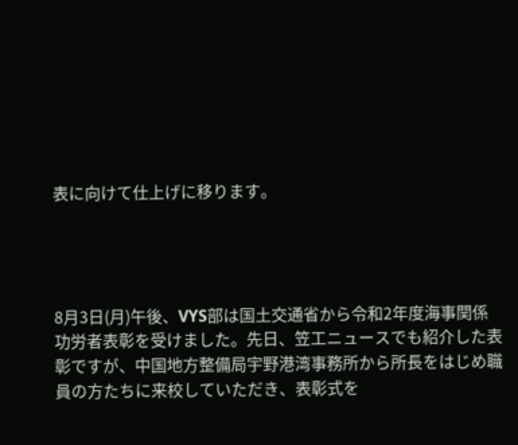表に向けて仕上げに移ります。




8月3日(月)午後、VYS部は国土交通省から令和2年度海事関係功労者表彰を受けました。先日、笠工ニュースでも紹介した表彰ですが、中国地方整備局宇野港湾事務所から所長をはじめ職員の方たちに来校していただき、表彰式を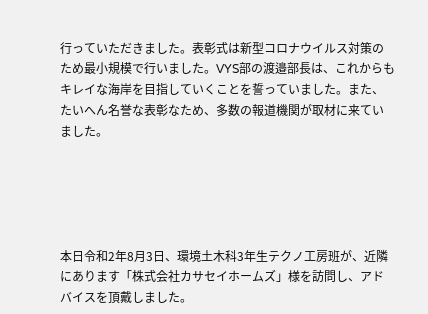行っていただきました。表彰式は新型コロナウイルス対策のため最小規模で行いました。VYS部の渡邉部長は、これからもキレイな海岸を目指していくことを誓っていました。また、たいへん名誉な表彰なため、多数の報道機関が取材に来ていました。





本日令和2年8月3日、環境土木科3年生テクノ工房班が、近隣にあります「株式会社カサセイホームズ」様を訪問し、アドバイスを頂戴しました。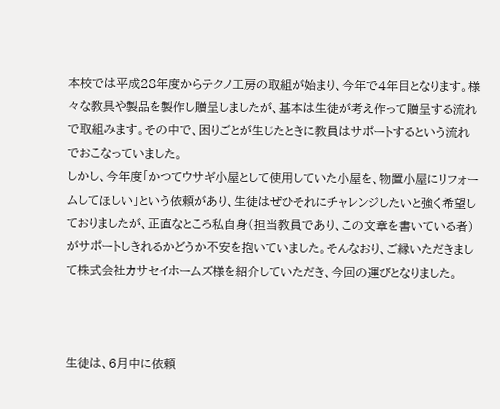本校では平成28年度からテクノ工房の取組が始まり、今年で4年目となります。様々な教具や製品を製作し贈呈しましたが、基本は生徒が考え作って贈呈する流れで取組みます。その中で、困りごとが生じたときに教員はサポートするという流れでおこなっていました。
しかし、今年度「かつてウサギ小屋として使用していた小屋を、物置小屋にリフォームしてほしい」という依頼があり、生徒はぜひそれにチャレンジしたいと強く希望しておりましたが、正直なところ私自身(担当教員であり、この文章を書いている者)がサポートしきれるかどうか不安を抱いていました。そんなおり、ご縁いただきまして株式会社カサセイホームズ様を紹介していただき、今回の運びとなりました。



生徒は、6月中に依頼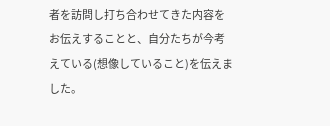者を訪問し打ち合わせてきた内容をお伝えすることと、自分たちが今考えている(想像していること)を伝えました。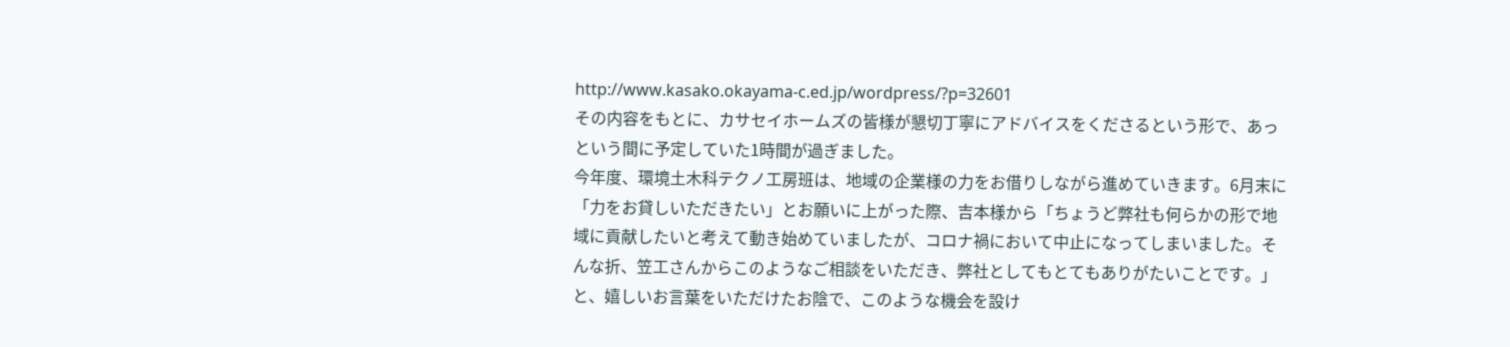http://www.kasako.okayama-c.ed.jp/wordpress/?p=32601
その内容をもとに、カサセイホームズの皆様が懇切丁寧にアドバイスをくださるという形で、あっという間に予定していた1時間が過ぎました。
今年度、環境土木科テクノ工房班は、地域の企業様の力をお借りしながら進めていきます。6月末に「力をお貸しいただきたい」とお願いに上がった際、吉本様から「ちょうど弊社も何らかの形で地域に貢献したいと考えて動き始めていましたが、コロナ禍において中止になってしまいました。そんな折、笠工さんからこのようなご相談をいただき、弊社としてもとてもありがたいことです。」と、嬉しいお言葉をいただけたお陰で、このような機会を設け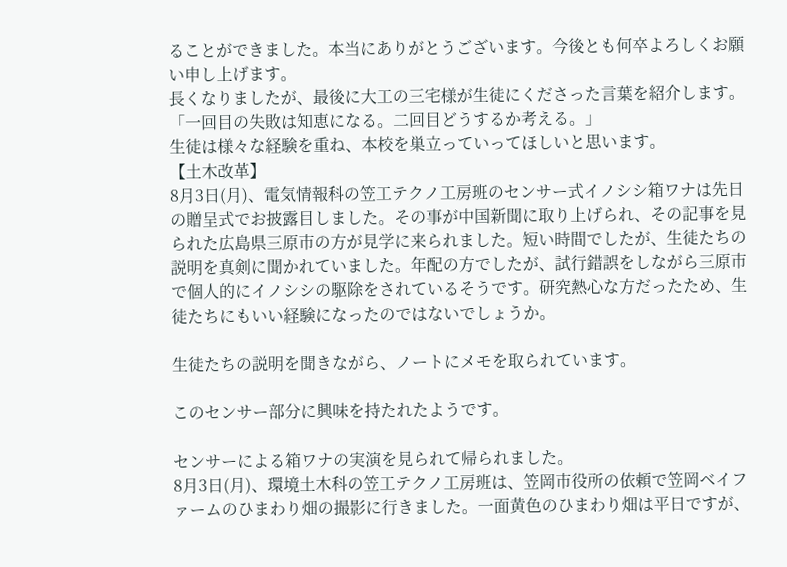ることができました。本当にありがとうございます。今後とも何卒よろしくお願い申し上げます。
長くなりましたが、最後に大工の三宅様が生徒にくださった言葉を紹介します。
「一回目の失敗は知恵になる。二回目どうするか考える。」
生徒は様々な経験を重ね、本校を巣立っていってほしいと思います。
【土木改革】
8月3日(月)、電気情報科の笠工テクノ工房班のセンサー式イノシシ箱ワナは先日の贈呈式でお披露目しました。その事が中国新聞に取り上げられ、その記事を見られた広島県三原市の方が見学に来られました。短い時間でしたが、生徒たちの説明を真剣に聞かれていました。年配の方でしたが、試行錯誤をしながら三原市で個人的にイノシシの駆除をされているそうです。研究熱心な方だったため、生徒たちにもいい経験になったのではないでしょうか。

生徒たちの説明を聞きながら、ノートにメモを取られています。

このセンサー部分に興味を持たれたようです。

センサーによる箱ワナの実演を見られて帰られました。
8月3日(月)、環境土木科の笠工テクノ工房班は、笠岡市役所の依頼で笠岡ベイファームのひまわり畑の撮影に行きました。一面黄色のひまわり畑は平日ですが、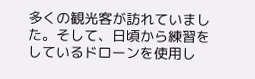多くの観光客が訪れていました。そして、日頃から練習をしているドローンを使用し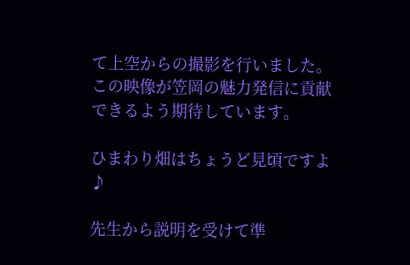て上空からの撮影を行いました。この映像が笠岡の魅力発信に貢献できるよう期待しています。

ひまわり畑はちょうど見頃ですよ♪

先生から説明を受けて準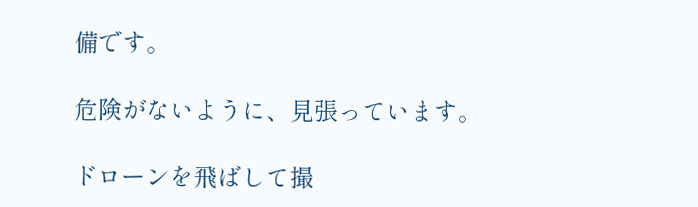備です。

危険がないように、見張っています。

ドローンを飛ばして撮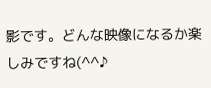影です。どんな映像になるか楽しみですね(^^♪